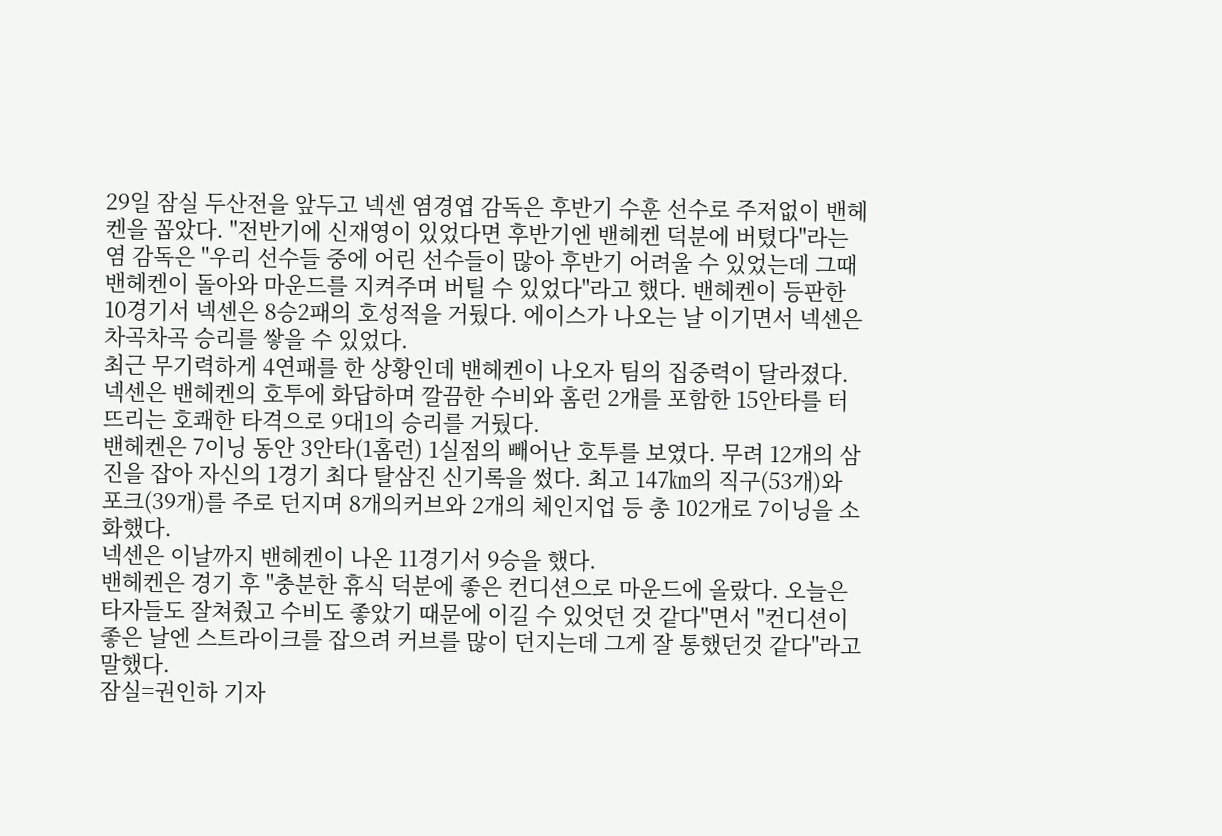29일 잠실 두산전을 앞두고 넥센 염경엽 감독은 후반기 수훈 선수로 주저없이 밴헤켄을 꼽았다. "전반기에 신재영이 있었다면 후반기엔 밴헤켄 덕분에 버텼다"라는 염 감독은 "우리 선수들 중에 어린 선수들이 많아 후반기 어려울 수 있었는데 그때 밴헤켄이 돌아와 마운드를 지켜주며 버틸 수 있었다"라고 했다. 밴헤켄이 등판한 10경기서 넥센은 8승2패의 호성적을 거뒀다. 에이스가 나오는 날 이기면서 넥센은 차곡차곡 승리를 쌓을 수 있었다.
최근 무기력하게 4연패를 한 상황인데 밴헤켄이 나오자 팀의 집중력이 달라졌다. 넥센은 밴헤켄의 호투에 화답하며 깔끔한 수비와 홈런 2개를 포함한 15안타를 터뜨리는 호쾌한 타격으로 9대1의 승리를 거뒀다.
밴헤켄은 7이닝 동안 3안타(1홈런) 1실점의 빼어난 호투를 보였다. 무려 12개의 삼진을 잡아 자신의 1경기 최다 탈삼진 신기록을 썼다. 최고 147㎞의 직구(53개)와 포크(39개)를 주로 던지며 8개의커브와 2개의 체인지업 등 총 102개로 7이닝을 소화했다.
넥센은 이날까지 밴헤켄이 나온 11경기서 9승을 했다.
밴헤켄은 경기 후 "충분한 휴식 덕분에 좋은 컨디션으로 마운드에 올랐다. 오늘은 타자들도 잘쳐줬고 수비도 좋았기 때문에 이길 수 있엇던 것 같다"면서 "컨디션이 좋은 날엔 스트라이크를 잡으려 커브를 많이 던지는데 그게 잘 통했던것 같다"라고 말했다.
잠실=권인하 기자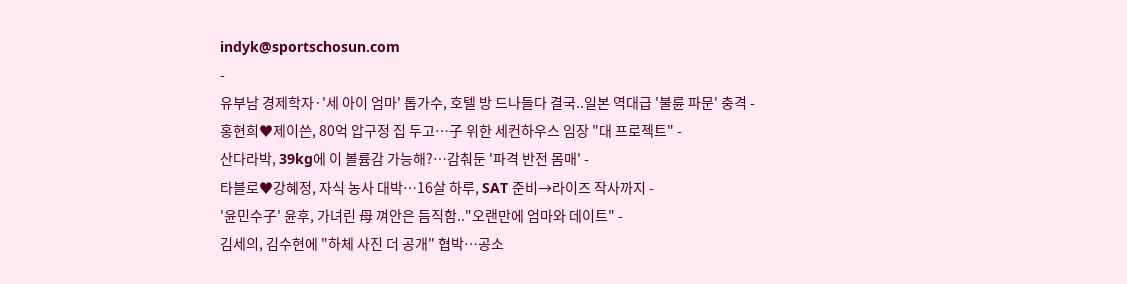indyk@sportschosun.com
-
유부남 경제학자·'세 아이 엄마' 톱가수, 호텔 방 드나들다 결국..일본 역대급 '불륜 파문' 충격 -
홍현희♥제이쓴, 80억 압구정 집 두고…子 위한 세컨하우스 임장 "대 프로젝트" -
산다라박, 39kg에 이 볼륨감 가능해?…감춰둔 '파격 반전 몸매' -
타블로♥강혜정, 자식 농사 대박…16살 하루, SAT 준비→라이즈 작사까지 -
'윤민수子' 윤후, 가녀린 母 껴안은 듬직함.."오랜만에 엄마와 데이트" -
김세의, 김수현에 "하체 사진 더 공개" 협박…공소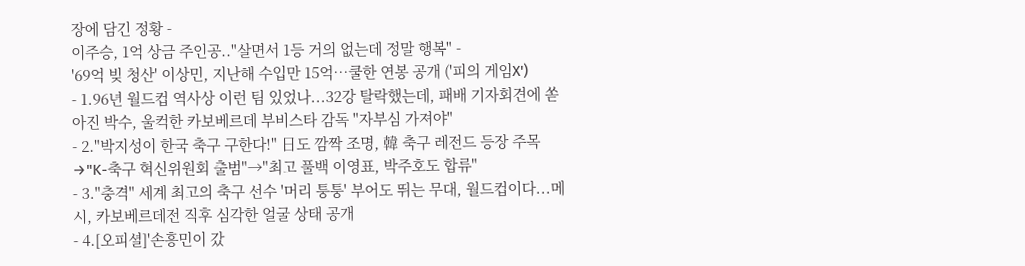장에 담긴 정황 -
이주승, 1억 상금 주인공.."살면서 1등 거의 없는데 정말 행복" -
'69억 빚 청산' 이상민, 지난해 수입만 15억…쿨한 연봉 공개 ('피의 게임X')
- 1.96년 월드컵 역사상 이런 팀 있었나...32강 탈락했는데, 패배 기자회견에 쏟아진 박수, 울컥한 카보베르데 부비스타 감독 "자부심 가져야"
- 2."박지성이 한국 축구 구한다!" 日도 깜짝 조명, 韓 축구 레전드 등장 주목→"K-축구 혁신위원회 출범"→"최고 풀백 이영표, 박주호도 합류"
- 3."충격" 세계 최고의 축구 선수 '머리 퉁퉁' 부어도 뛰는 무대, 월드컵이다...메시, 카보베르데전 직후 심각한 얼굴 상태 공개
- 4.[오피셜]'손흥민이 갔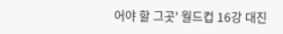어야 할 그곳' 월드컵 16강 대진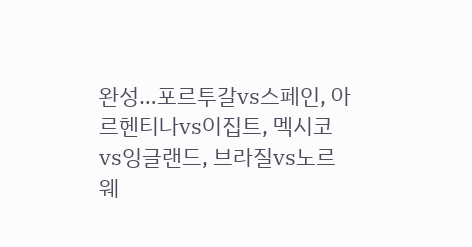완성…포르투갈vs스페인, 아르헨티나vs이집트, 멕시코vs잉글랜드, 브라질vs노르웨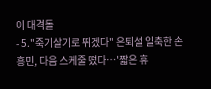이 대격돌
- 5."죽기살기로 뛰겠다" 은퇴설 일축한 손흥민, 다음 스케줄 떴다…'짧은 휴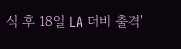식 후 18일 LA 더비 출격'